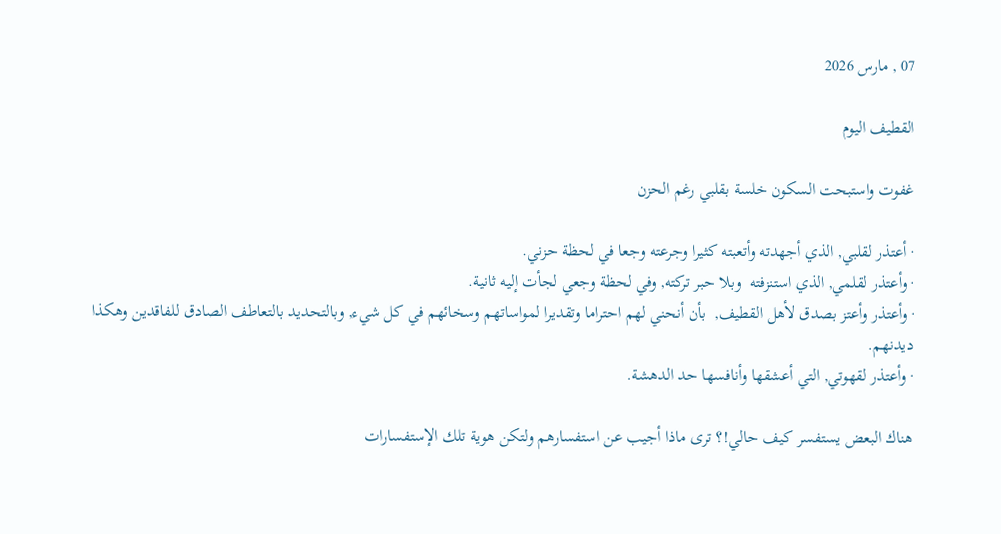07 , مارس 2026

القطيف اليوم

غفوت واستبحت السكون خلسة بقلبي رغم الحزن

· أعتذر لقلبي, الذي أجهدته وأتعبته كثيرا وجرعته وجعا في لحظة حزني.
· وأعتذر لقلمي, الذي استنزفته  وبلا حبر تركته, وفي لحظة وجعي لجأت إليه ثانية.
· وأعتذر وأعتز بصدق لأهل القطيف,  بأن أنحني لهم احتراما وتقديرا لمواساتهم وسخائهم في كل شيء, وبالتحديد بالتعاطف الصادق للفاقدين وهكذا ديدنهم.
· وأعتذر لقهوتي, التي أعشقها وأنافسها حد الدهشة.

هناك البعض يستفسر كيف حالي!؟ ترى ماذا أجيب عن استفسارهم ولتكن هوية تلك الإستفسارات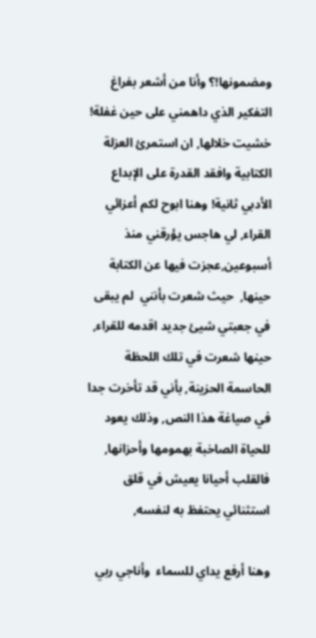ومضمونها!؟ وأنا من أشعر بفراغ التفكير الذي داهمني على حين غفلة! خشيت خلالها, ان استمرئ العزلة الكتابية وافقد القدرة على الإبداع الأدبي ثانية! وهنا ابوح لكم أعزائي القراء, لي هاجس يؤرقني منذ أسبوعين,عجزت فيها عن الكتابة حينها,  حيث شعرت بأنني  لم يبقى في جعبتي شيئ جديد اقدمه للقراء, حينها شعرت في تلك اللحظة الحاسمة الحزينة, بأني قد تأخرت جدا في صياغة هذا النص, وذلك يعود للحياة الصاخبة بهمومها وأحزانها, فالقلب أحيانا يعيش في قلق استثنائي يحتفظ به لنفسه,

وهنا أرفع يداي للسماء  وأناجي ربي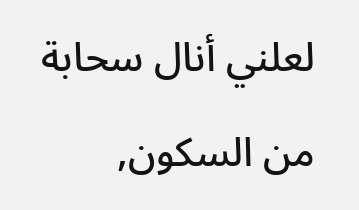لعلني أنال سحابة من السكون,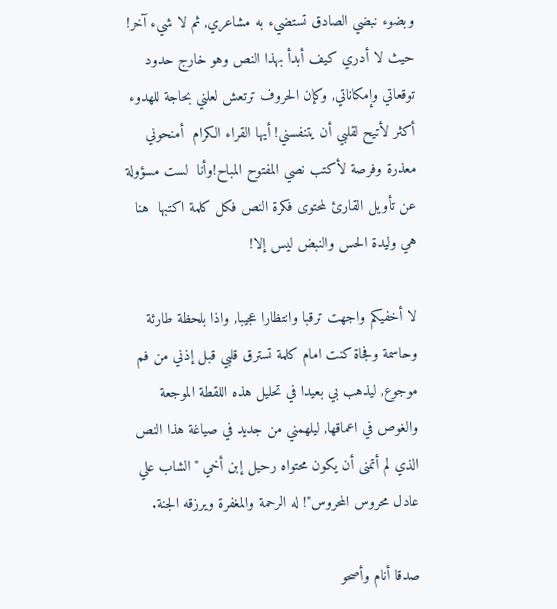وبضوء نبضي الصادق تستضيء به مشاعري, ثم لا شيء آخر! حيث لا أدري كيف أبدأ بهذا النص وهو خارج حدود توقعاتي وإمكاناتي, وكإن الحروف ترتعش لعلني بحاجة للهدوء أكثر لأتيح لقلبي أن يتنفسني! أيها القراء الكرام  أمنحوني معذرة وفرصة لأكتب نصي المفتوح المباح!وأنا  لست مسؤولة عن تأويل القارئ لمحتوى فكرة النص فكل كلمة اكتبها  هنا هي وليدة الحس والنبض ليس إلا!

لا أخفيكم واجهت ترقبا وانتظارا عجيبا, واذا بلحظة طارئة وحاسمة وفجاة كنت امام كلمة تسترق قلبي قبل إذني من فم موجوع, ليذهب بي بعيدا في تحليل هذه اللقطة الموجعة والغوص في اعماقها, ليلهمني من جديد في صياغة هذا النص الذي لم أتمنى أن يكون محتواه رحيل إبن أخي "الشاب علي عادل محروس المحروس"! له الرحمة والمغفرة ويرزقه الجنة.

صدقا أنام وأصحو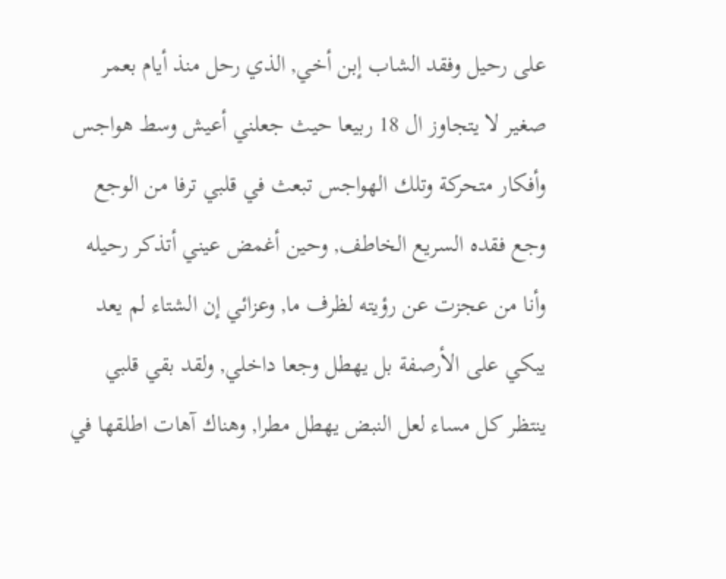على رحيل وفقد الشاب إبن أخي, الذي رحل منذ أيام بعمر صغير لا يتجاوز ال 18 ربيعا حيث جعلني أعيش وسط هواجس وأفكار متحركة وتلك الهواجس تبعث في قلبي ترفا من الوجع وجع فقده السريع الخاطف, وحين أغمض عيني أتذكر رحيله وأنا من عجزت عن رؤيته لظرف ما, وعزائي إن الشتاء لم يعد يبكي على الأرصفة بل يهطل وجعا داخلي, ولقد بقي قلبي  ينتظر كل مساء لعل النبض يهطل مطرا, وهناك آهات اطلقها في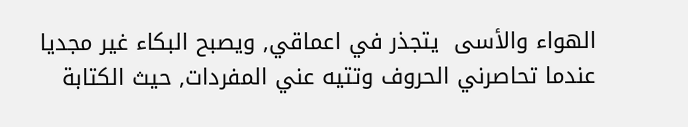الهواء والأسى  يتجذر في اعماقي, ويصبح البكاء غير مجديا عندما تحاصرني الحروف وتتيه عني المفردات, حيث الكتابة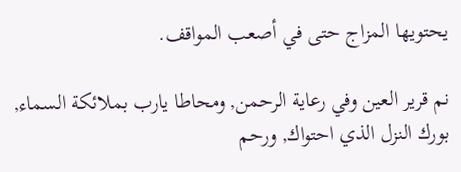يحتويها المزاج حتى في أصعب المواقف.

نم قرير العين وفي رعاية الرحمن, ومحاطا يارب بملائكة السماء, بورك النزل الذي احتواك, ورحم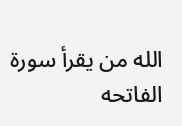الله من يقرأ سورة الفاتحه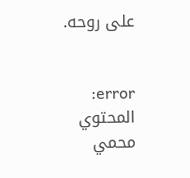على روحه.


error: المحتوي محمي